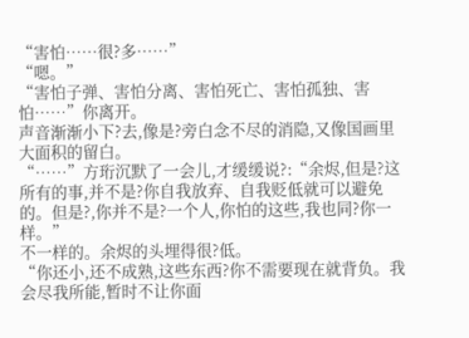“害怕……很?多……”
“嗯。”
“害怕子弹、害怕分离、害怕死亡、害怕孤独、害怕……”你离开。
声音渐渐小下?去,像是?旁白念不尽的消隐,又像国画里大面积的留白。
“……”方珩沉默了一会儿,才缓缓说?:“余烬,但是?这所有的事,并不是?你自我放弃、自我贬低就可以避免的。但是?,你并不是?一个人,你怕的这些,我也同?你一样。”
不一样的。余烬的头埋得很?低。
“你还小,还不成熟,这些东西?你不需要现在就背负。我会尽我所能,暂时不让你面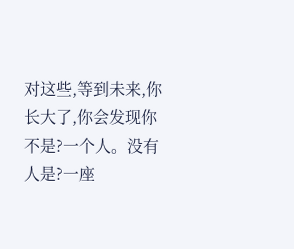对这些,等到未来,你长大了,你会发现你不是?一个人。没有人是?一座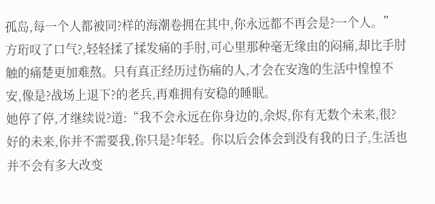孤岛,每一个人都被同?样的海潮卷拥在其中,你永远都不再会是?一个人。”
方珩叹了口气?,轻轻揉了揉发痛的手肘,可心里那种毫无缘由的闷痛,却比手肘触的痛楚更加难熬。只有真正经历过伤痛的人,才会在安逸的生活中惶惶不安,像是?战场上退下?的老兵,再难拥有安稳的睡眠。
她停了停,才继续说?道:“我不会永远在你身边的,余烬,你有无数个未来,很?好的未来,你并不需要我,你只是?年轻。你以后会体会到没有我的日子,生活也并不会有多大改变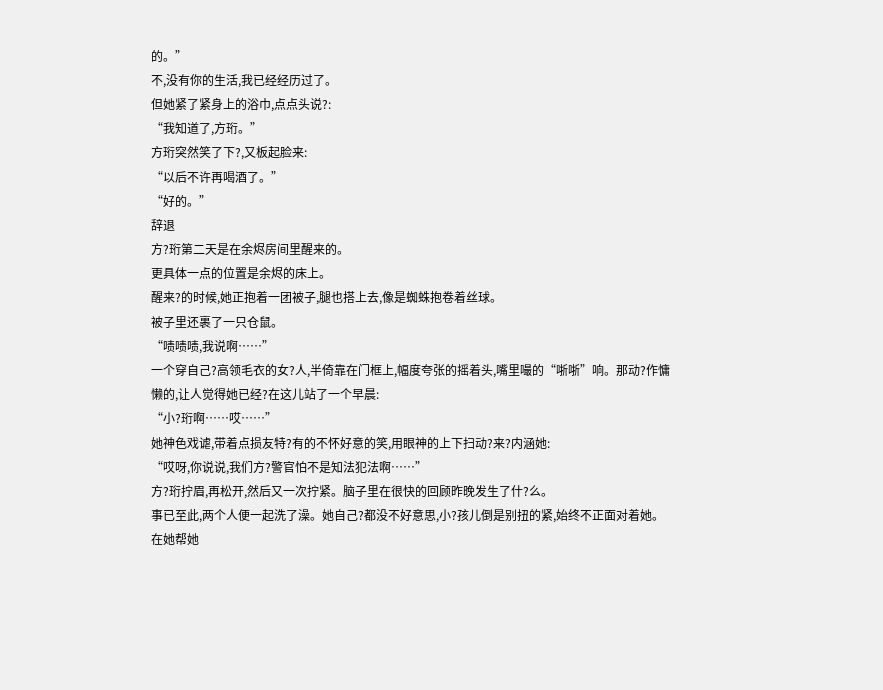的。”
不,没有你的生活,我已经经历过了。
但她紧了紧身上的浴巾,点点头说?:
“我知道了,方珩。”
方珩突然笑了下?,又板起脸来:
“以后不许再喝酒了。”
“好的。”
辞退
方?珩第二天是在余烬房间里醒来的。
更具体一点的位置是余烬的床上。
醒来?的时候,她正抱着一团被子,腿也搭上去,像是蜘蛛抱卷着丝球。
被子里还裹了一只仓鼠。
“啧啧啧,我说啊……”
一个穿自己?高领毛衣的女?人,半倚靠在门框上,幅度夸张的摇着头,嘴里嘬的“哳哳”响。那动?作慵懒的,让人觉得她已经?在这儿站了一个早晨:
“小?珩啊……哎……”
她神色戏谑,带着点损友特?有的不怀好意的笑,用眼神的上下扫动?来?内涵她:
“哎呀,你说说,我们方?警官怕不是知法犯法啊……”
方?珩拧眉,再松开,然后又一次拧紧。脑子里在很快的回顾昨晚发生了什?么。
事已至此,两个人便一起洗了澡。她自己?都没不好意思,小?孩儿倒是别扭的紧,始终不正面对着她。在她帮她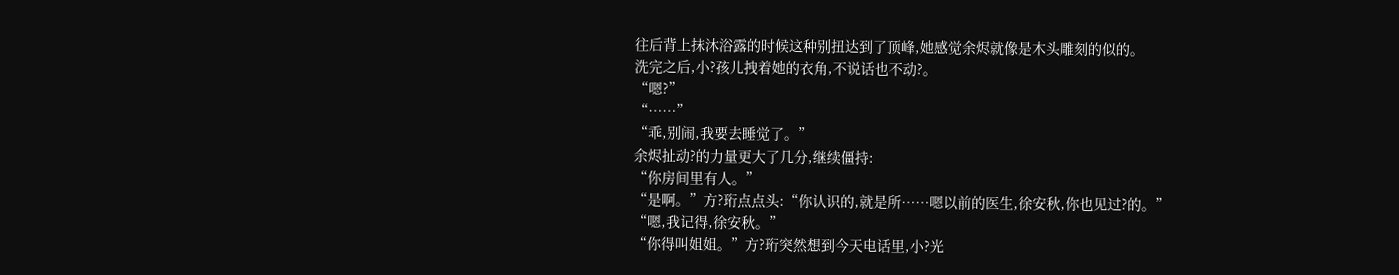往后背上抹沐浴露的时候这种别扭达到了顶峰,她感觉余烬就像是木头雕刻的似的。
洗完之后,小?孩儿拽着她的衣角,不说话也不动?。
“嗯?”
“……”
“乖,别闹,我要去睡觉了。”
余烬扯动?的力量更大了几分,继续僵持:
“你房间里有人。”
“是啊。”方?珩点点头:“你认识的,就是所……嗯以前的医生,徐安秋,你也见过?的。”
“嗯,我记得,徐安秋。”
“你得叫姐姐。”方?珩突然想到今天电话里,小?光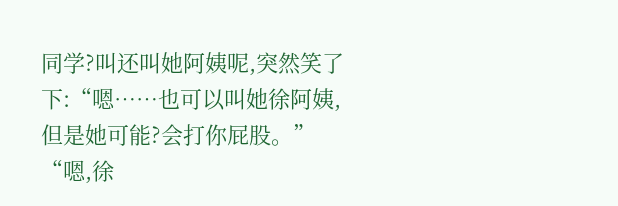同学?叫还叫她阿姨呢,突然笑了下:“嗯……也可以叫她徐阿姨,但是她可能?会打你屁股。”
“嗯,徐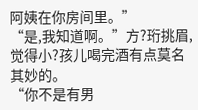阿姨在你房间里。”
“是,我知道啊。”方?珩挑眉,觉得小?孩儿喝完酒有点莫名其妙的。
“你不是有男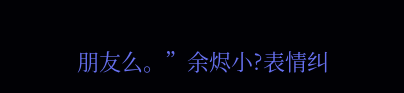朋友么。”余烬小?表情纠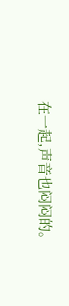在一起,声音也闷闷的。